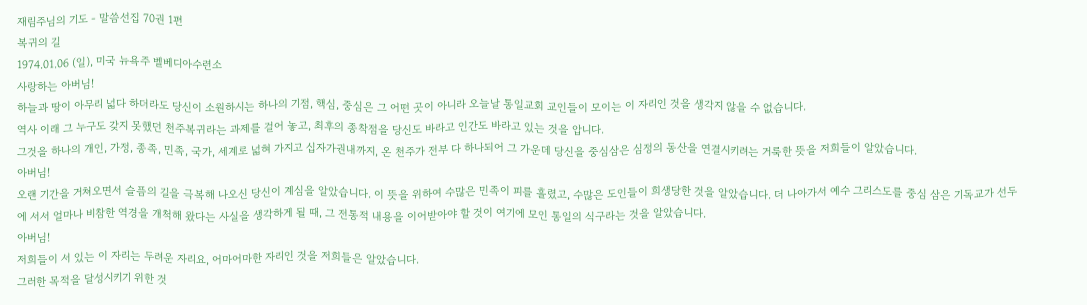재림주님의 기도 - 말씀선집 70권 1편
복귀의 길
1974.01.06 (일), 미국 뉴욕주 벨베디아수련소
사랑하는 아버님!
하늘과 땅이 아무리 넓다 하더라도 당신이 소원하시는 하나의 기점, 핵심, 중심은 그 어떤 곳이 아니라 오늘날 통일교회 교인들이 모이는 이 자리인 것을 생각지 않을 수 없습니다.
역사 이래 그 누구도 갖지 못했던 천주복귀라는 과제를 걸어 놓고, 최후의 종착점을 당신도 바라고 인간도 바라고 있는 것을 압니다.
그것을 하나의 개인, 가정, 종족, 민족, 국가, 세계로 넓혀 가지고 십자가권내까지, 온 천주가 전부 다 하나되어 그 가운데 당신을 중심삼은 심정의 동산을 연결시키려는 거룩한 뜻을 저희들이 알았습니다.
아버님!
오랜 기간을 거쳐오면서 슬픔의 길을 극복해 나오신 당신이 계심을 알았습니다. 이 뜻을 위하여 수많은 민족이 피를 흘렸고, 수많은 도인들이 희생당한 것을 알았습니다. 더 나아가서 예수 그리스도를 중심 삼은 기독교가 선두에 서서 얼마나 비참한 역경을 개척해 왔다는 사실을 생각하게 될 때, 그 전통적 내용을 이어받아야 할 것이 여기에 모인 통일의 식구라는 것을 알았습니다.
아버님!
저희들이 서 있는 이 자리는 두려운 자리요, 어마어마한 자리인 것을 저희들은 알았습니다.
그러한 목적을 달성시키기 위한 것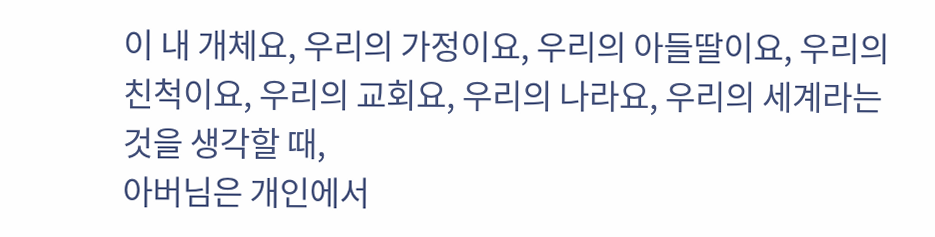이 내 개체요, 우리의 가정이요, 우리의 아들딸이요, 우리의 친척이요, 우리의 교회요, 우리의 나라요, 우리의 세계라는 것을 생각할 때,
아버님은 개인에서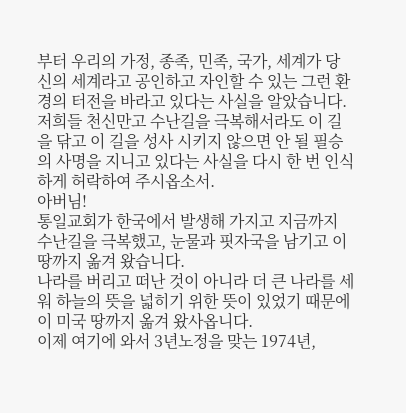부터 우리의 가정, 종족, 민족, 국가, 세계가 당신의 세계라고 공인하고 자인할 수 있는 그런 환경의 터전을 바라고 있다는 사실을 알았습니다.
저희들 천신만고 수난길을 극복해서라도 이 길을 닦고 이 길을 성사 시키지 않으면 안 될 필승의 사명을 지니고 있다는 사실을 다시 한 번 인식하게 허락하여 주시옵소서.
아버님!
통일교회가 한국에서 발생해 가지고 지금까지 수난길을 극복했고, 눈물과 핏자국을 남기고 이 땅까지 옮겨 왔습니다.
나라를 버리고 떠난 것이 아니라 더 큰 나라를 세워 하늘의 뜻을 넓히기 위한 뜻이 있었기 때문에 이 미국 땅까지 옮겨 왔사옵니다.
이제 여기에 와서 3년노정을 맞는 1974년,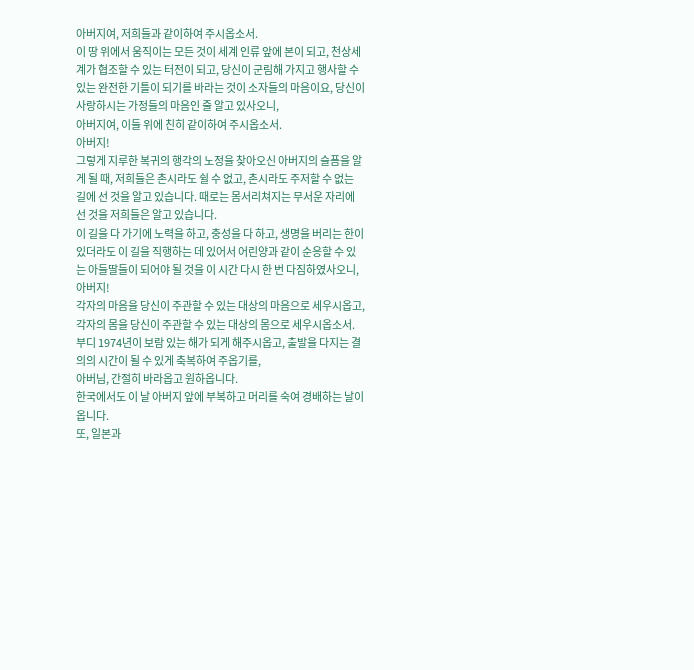아버지여, 저희들과 같이하여 주시옵소서.
이 땅 위에서 움직이는 모든 것이 세계 인류 앞에 본이 되고, 천상세계가 협조할 수 있는 터전이 되고, 당신이 군림해 가지고 행사할 수 있는 완전한 기틀이 되기를 바라는 것이 소자들의 마음이요, 당신이 사랑하시는 가정들의 마음인 줄 알고 있사오니,
아버지여, 이들 위에 친히 같이하여 주시옵소서.
아버지!
그렇게 지루한 복귀의 행각의 노정을 찾아오신 아버지의 슬픔을 알게 될 때, 저희들은 촌시라도 쉴 수 없고, 촌시라도 주저할 수 없는 길에 선 것을 알고 있습니다. 때로는 몸서리쳐지는 무서운 자리에 선 것을 저희들은 알고 있습니다.
이 길을 다 가기에 노력을 하고, 충성을 다 하고, 생명을 버리는 한이 있더라도 이 길을 직행하는 데 있어서 어린양과 같이 순응할 수 있는 아들딸들이 되어야 될 것을 이 시간 다시 한 번 다짐하였사오니,
아버지!
각자의 마음을 당신이 주관할 수 있는 대상의 마음으로 세우시옵고, 각자의 몸을 당신이 주관할 수 있는 대상의 몸으로 세우시옵소서.
부디 1974년이 보람 있는 해가 되게 해주시옵고, 출발을 다지는 결의의 시간이 될 수 있게 축복하여 주옵기를,
아버님, 간절히 바라옵고 원하옵니다.
한국에서도 이 날 아버지 앞에 부복하고 머리를 숙여 경배하는 날이옵니다.
또, 일본과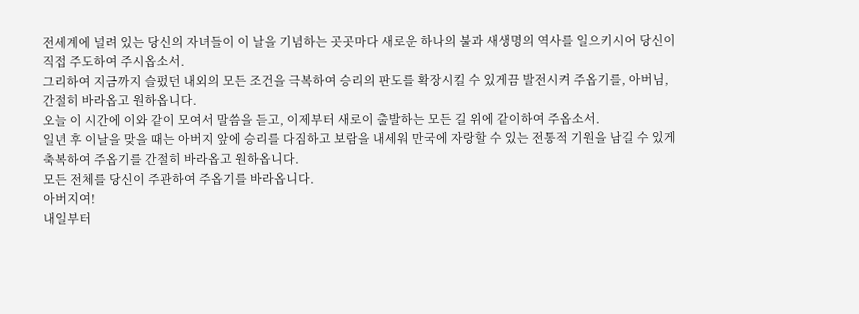전세계에 널려 있는 당신의 자녀들이 이 날을 기념하는 곳곳마다 새로운 하나의 불과 새생명의 역사를 일으키시어 당신이 직접 주도하여 주시옵소서.
그리하여 지금까지 슬펐던 내외의 모든 조건을 극복하여 승리의 판도를 확장시킬 수 있게끔 발전시켜 주옵기를, 아버님, 간절히 바라옵고 원하옵니다.
오늘 이 시간에 이와 같이 모여서 말씀을 듣고, 이제부터 새로이 출발하는 모든 길 위에 같이하여 주옵소서.
일년 후 이날을 맞을 때는 아버지 앞에 승리를 다짐하고 보람을 내세워 만국에 자랑할 수 있는 전통적 기원을 남길 수 있게 축복하여 주옵기를 간절히 바라옵고 원하옵니다.
모든 전체를 당신이 주관하여 주옵기를 바라옵니다.
아버지여!
내일부터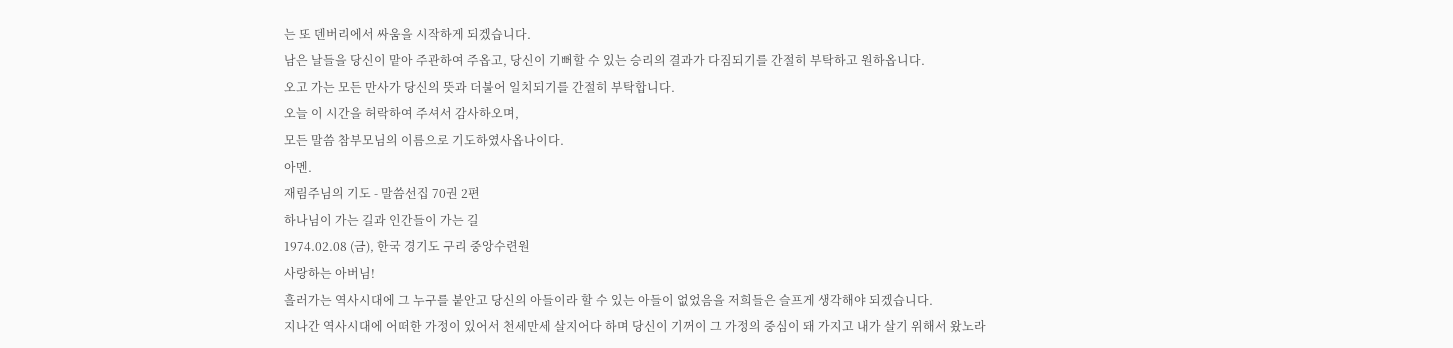는 또 덴버리에서 싸움을 시작하게 되겠습니다.
남은 날들을 당신이 맡아 주관하여 주옵고, 당신이 기뻐할 수 있는 승리의 결과가 다짐되기를 간절히 부탁하고 원하옵니다.
오고 가는 모든 만사가 당신의 뜻과 더불어 일치되기를 간절히 부탁합니다.
오늘 이 시간을 허락하여 주셔서 감사하오며,
모든 말씀 참부모님의 이름으로 기도하였사옵나이다.
아멘.
재림주님의 기도 - 말씀선집 70권 2편
하나님이 가는 길과 인간들이 가는 길
1974.02.08 (금), 한국 경기도 구리 중앙수련원
사랑하는 아버님!
흘러가는 역사시대에 그 누구를 붙안고 당신의 아들이라 할 수 있는 아들이 없었음을 저희들은 슬프게 생각해야 되겠습니다.
지나간 역사시대에 어떠한 가정이 있어서 천세만세 살지어다 하며 당신이 기꺼이 그 가정의 중심이 돼 가지고 내가 살기 위해서 왔노라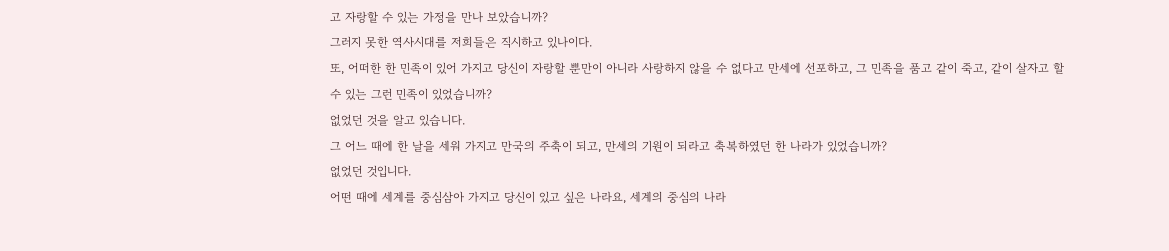고 자랑할 수 있는 가정을 만나 보았습니까?
그러지 못한 역사시대를 저희들은 직시하고 있나이다.
또, 어떠한 한 민족이 있어 가지고 당신이 자랑할 뿐만이 아니라 사랑하지 않을 수 없다고 만세에 선포하고, 그 민족을 품고 같이 죽고, 같이 살자고 할 수 있는 그런 민족이 있었습니까?
없었던 것을 알고 있습니다.
그 어느 때에 한 날을 세워 가지고 만국의 주축이 되고, 만세의 기원이 되라고 축복하였던 한 나라가 있었습니까?
없었던 것입니다.
어떤 때에 세계를 중심삼아 가지고 당신이 있고 싶은 나라요, 세계의 중심의 나라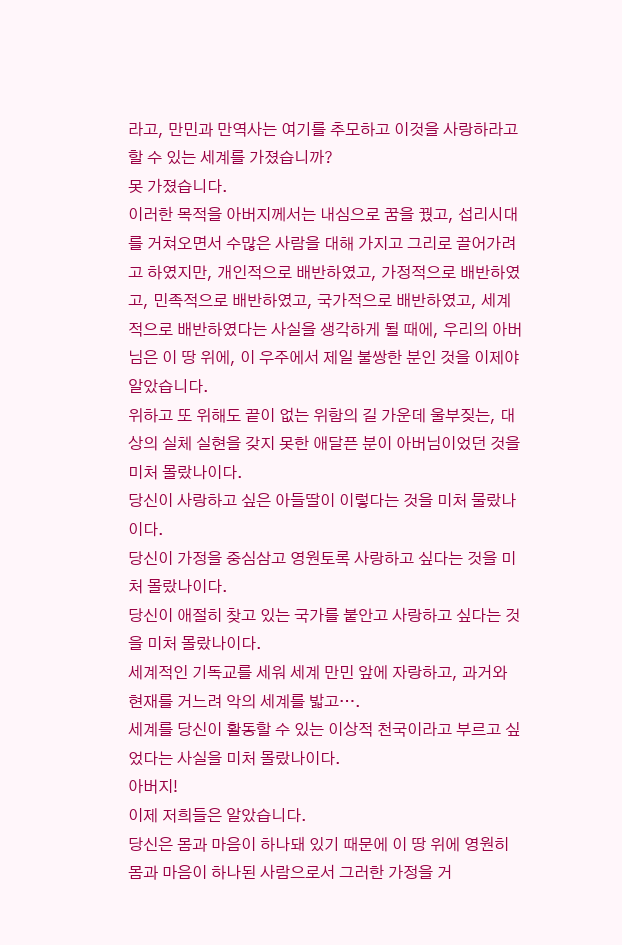라고, 만민과 만역사는 여기를 추모하고 이것을 사랑하라고 할 수 있는 세계를 가졌습니까?
못 가졌습니다.
이러한 목적을 아버지께서는 내심으로 꿈을 꿨고, 섭리시대를 거쳐오면서 수많은 사람을 대해 가지고 그리로 끌어가려고 하였지만, 개인적으로 배반하였고, 가정적으로 배반하였고, 민족적으로 배반하였고, 국가적으로 배반하였고, 세계적으로 배반하였다는 사실을 생각하게 될 때에, 우리의 아버님은 이 땅 위에, 이 우주에서 제일 불쌍한 분인 것을 이제야 알았습니다.
위하고 또 위해도 끝이 없는 위함의 길 가운데 울부짖는, 대상의 실체 실현을 갖지 못한 애달픈 분이 아버님이었던 것을 미처 몰랐나이다.
당신이 사랑하고 싶은 아들딸이 이렇다는 것을 미처 물랐나이다.
당신이 가정을 중심삼고 영원토록 사랑하고 싶다는 것을 미처 몰랐나이다.
당신이 애절히 찾고 있는 국가를 붙안고 사랑하고 싶다는 것을 미처 몰랐나이다.
세계적인 기독교를 세워 세계 만민 앞에 자랑하고, 과거와 현재를 거느려 악의 세계를 밟고….
세계를 당신이 활동할 수 있는 이상적 천국이라고 부르고 싶었다는 사실을 미처 몰랐나이다.
아버지!
이제 저희들은 알았습니다.
당신은 몸과 마음이 하나돼 있기 때문에 이 땅 위에 영원히 몸과 마음이 하나된 사람으로서 그러한 가정을 거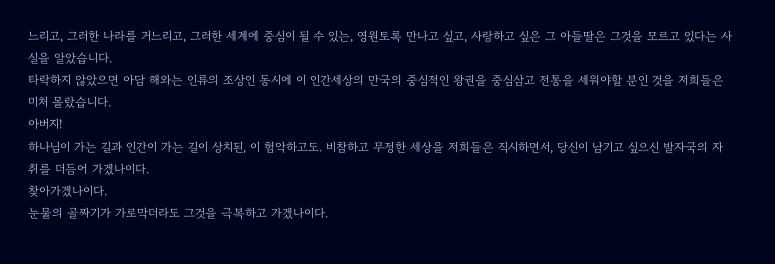느리고, 그러한 나라를 거느리고, 그러한 세계에 중심이 될 수 있는, 영원토록 만나고 싶고, 사랑하고 싶은 그 아들딸은 그것을 모르고 있다는 사실을 알았습니다.
타락하지 않았으면 아담 해와는 인류의 조상인 동시에 이 인간세상의 만국의 중심적인 왕권을 중심삼고 전통을 세워야할 분인 것을 저희들은 미처 몰랐습니다.
아버지!
하나님이 가는 길과 인간이 가는 길이 상치된, 이 험악하고도. 비참하고 무정한 세상을 저희들은 직시하면서, 당신이 남기고 싶으신 발자국의 자취를 더듬어 가겠나이다.
찾아가겠나이다.
눈물의 골짜기가 가로막더라도 그것을 극복하고 가겠나이다.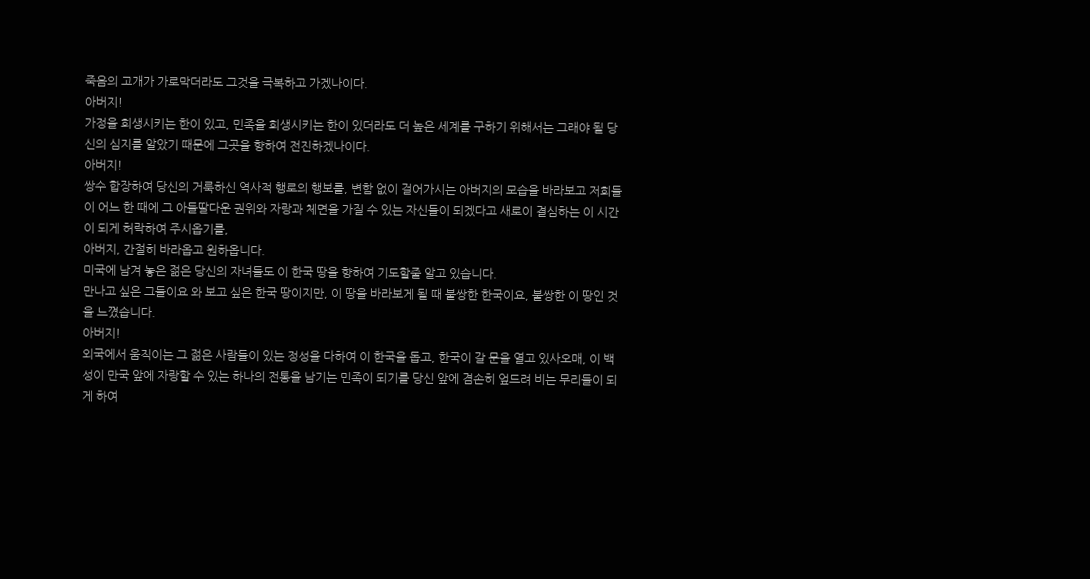죽음의 고개가 가로막더라도 그것을 극복하고 가겠나이다.
아버지!
가정을 희생시키는 한이 있고, 민족을 희생시키는 한이 있더라도 더 높은 세계를 구하기 위해서는 그래야 될 당신의 심지를 알았기 때문에 그곳을 향하여 전진하겠나이다.
아버지!
쌍수 합장하여 당신의 거룩하신 역사적 행로의 행보를, 변함 없이 걸어가시는 아버지의 모습을 바라보고 저희들이 어느 한 때에 그 아들딸다운 권위와 자랑과 체면을 가질 수 있는 자신들이 되겠다고 새로이 결심하는 이 시간이 되게 허락하여 주시옵기를,
아버지, 간절히 바라옵고 원하옵니다.
미국에 남겨 놓은 젊은 당신의 자녀들도 이 한국 땅을 향하여 기도할줄 알고 있습니다.
만나고 싶은 그들이요 와 보고 싶은 한국 땅이지만, 이 땅을 바라보게 될 때 불쌍한 한국이요, 불쌍한 이 땅인 것을 느꼈습니다.
아버지!
외국에서 움직이는 그 젊은 사람들이 있는 정성을 다하여 이 한국을 돕고, 한국이 갈 문을 열고 있사오매, 이 백성이 만국 앞에 자랑할 수 있는 하나의 전통을 남기는 민족이 되기를 당신 앞에 겸손히 엎드려 비는 무리들이 되게 하여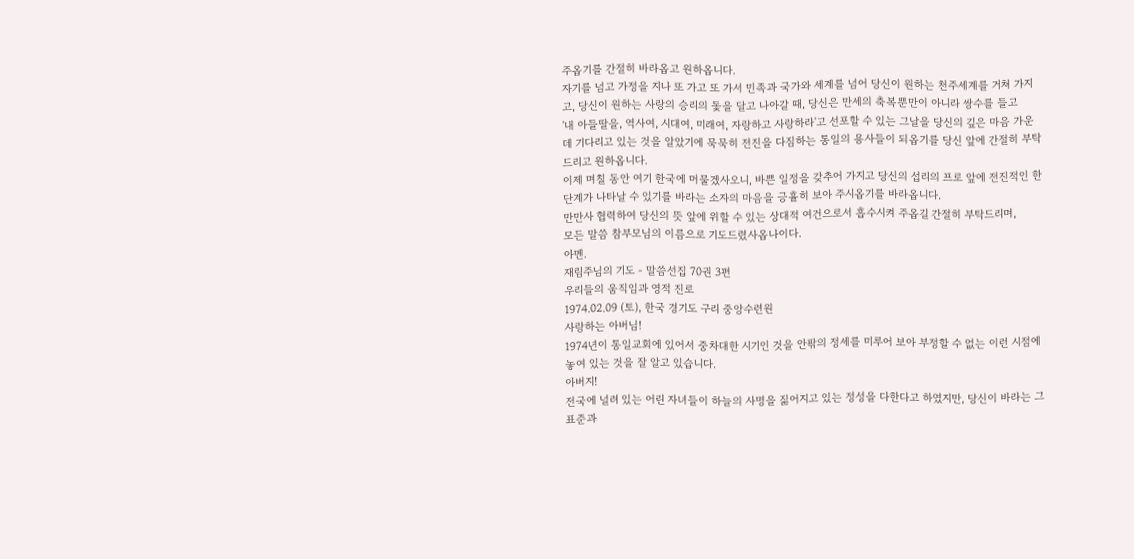주옵기를 간절히 바라옵고 원하옵니다.
자기를 넘고 가정을 지나 또 가고 또 가서 민족과 국가와 세계를 넘어 당신이 원하는 천주세계를 거쳐 가지고, 당신이 원하는 사랑의 승리의 돛을 달고 나아갈 때, 당신은 만세의 축복뿐만이 아니라 쌍수를 들고
'내 아들딸을, 역사여, 시대여, 미래여, 자랑하고 사랑하라'고 선포할 수 있는 그날을 당신의 깊은 마음 가운데 기다리고 있는 것을 알았기에 묵묵히 전진을 다짐하는 통일의 용사들이 되옵기를 당신 앞에 간절히 부탁 드리고 원하옵니다.
이제 며칠 동안 여기 한국에 머물겠사오니, 바쁜 일정을 갖추어 가지고 당신의 섭리의 프로 앞에 전진적인 한 단계가 나타날 수 있기를 바라는 소자의 마음을 긍휼히 보아 주시옵기를 바라옵니다.
만만사 협력하여 당신의 뜻 앞에 위할 수 있는 상대적 여건으로서 흡수시켜 주옵길 간절히 부탁드리며,
모든 말씀 참부모님의 이름으로 기도드렸사옵나이다.
아멘.
재림주님의 기도 - 말씀선집 70권 3편
우리들의 움직임과 영적 진로
1974.02.09 (토), 한국 경기도 구리 중앙수련원
사랑하는 아버님!
1974년이 통일교회에 있어서 중차대한 시기인 것을 안팎의 정세를 미루어 보아 부정할 수 없는 이런 시점에 놓여 있는 것을 잘 알고 있습니다.
아버지!
전국에 널려 있는 어린 자녀들이 하늘의 사명을 짊어지고 있는 정성을 다한다고 하였지만, 당신이 바라는 그 표준과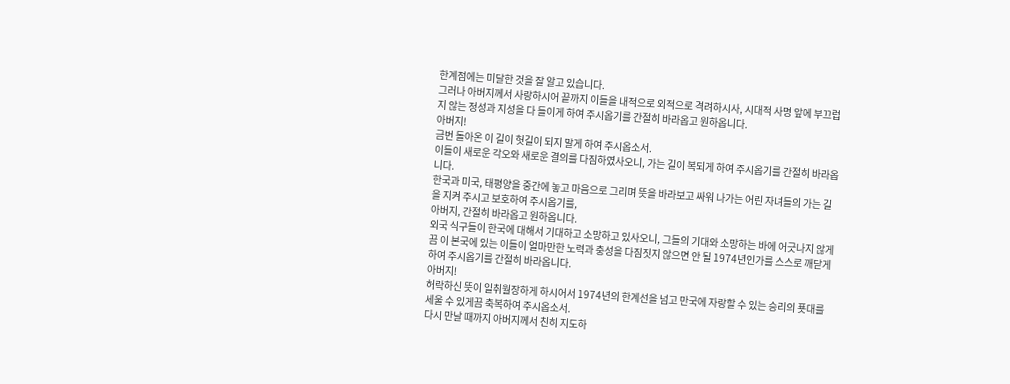한계점에는 미달한 것을 잘 알고 있습니다.
그러나 아버지께서 사랑하시어 끝까지 이들을 내적으로 외적으로 격려하시사, 시대적 사명 앞에 부끄럽지 않는 정성과 지성을 다 들이게 하여 주시옵기를 간절히 바라옵고 원하옵니다.
아버지!
금번 돌아온 이 길이 헛길이 되지 말게 하여 주시옵소서.
이들이 새로운 각오와 새로운 결의를 다짐하였사오니, 가는 길이 복되게 하여 주시옵기를 간절히 바라옵니다.
한국과 미국, 태평양을 중간에 놓고 마음으로 그리며 뜻을 바라보고 싸워 나가는 어린 자녀들의 가는 길을 지켜 주시고 보호하여 주시옵기를,
아버지, 간절히 바라옵고 원하옵니다.
외국 식구들이 한국에 대해서 기대하고 소망하고 있사오니, 그들의 기대와 소망하는 바에 어긋나지 않게끔 이 본국에 있는 이들이 얼마만한 노력과 충성을 다짐짓지 않으면 안 될 1974년인가를 스스로 깨닫게 하여 주시옵기를 간절히 바라옵니다.
아버지!
허락하신 뜻이 일취월장하게 하시어서 1974년의 한계선을 넘고 만국에 자랑할 수 있는 승리의 푯대를 세울 수 있게끔 축복하여 주시옵소서.
다시 만날 때까지 아버지께서 친히 지도하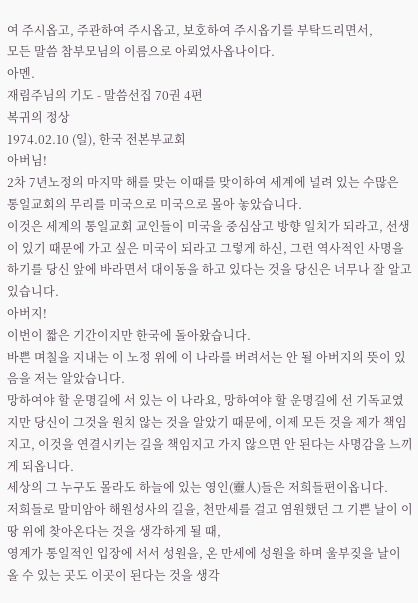여 주시옵고, 주관하여 주시옵고, 보호하여 주시옵기를 부탁드리면서,
모든 말씀 참부모님의 이름으로 아뢰었사옵나이다.
아멘.
재림주님의 기도 - 말씀선집 70권 4편
복귀의 정상
1974.02.10 (일), 한국 전본부교회
아버님!
2차 7년노정의 마지막 해를 맞는 이때를 맞이하여 세계에 널려 있는 수많은 통일교회의 무리를 미국으로 미국으로 몰아 놓았습니다.
이것은 세계의 통일교회 교인들이 미국을 중심삼고 방향 일치가 되라고, 선생이 있기 때문에 가고 싶은 미국이 되라고 그렇게 하신, 그런 역사적인 사명을 하기를 당신 앞에 바라면서 대이동을 하고 있다는 것을 당신은 너무나 잘 알고 있습니다.
아버지!
이번이 짧은 기간이지만 한국에 돌아왔습니다.
바쁜 며칠을 지내는 이 노정 위에 이 나라를 버려서는 안 될 아버지의 뜻이 있음을 저는 알았습니다.
망하여야 할 운명길에 서 있는 이 나라요, 망하여야 할 운명길에 선 기독교였지만 당신이 그것을 원치 않는 것을 알았기 때문에, 이제 모든 것을 제가 책임지고, 이것을 연결시키는 길을 책임지고 가지 않으면 안 된다는 사명감을 느끼게 되옵니다.
세상의 그 누구도 몰라도 하늘에 있는 영인(靈人)들은 저희들편이옵니다.
저희들로 말미암아 해원성사의 길을, 천만세를 걸고 염원했던 그 기쁜 날이 이 땅 위에 찾아온다는 것을 생각하게 될 때,
영계가 통일적인 입장에 서서 성원을, 온 만세에 성원을 하며 울부짖을 날이 올 수 있는 곳도 이곳이 된다는 것을 생각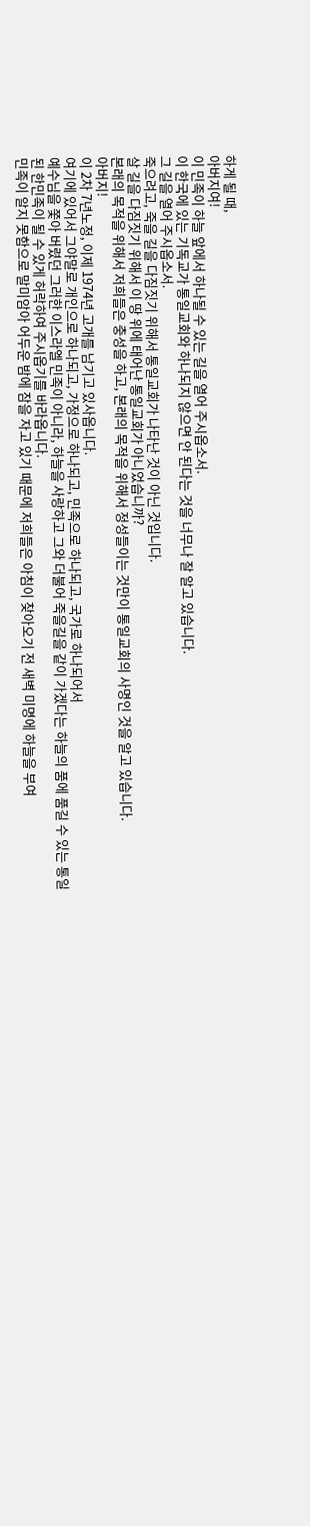하게 될 때,
아버지여!
이 민족이 하늘 앞에서 하나될 수 있는 길을 열어 주시옵소서.
이 한국에 있는 기독교가 통일교회와 하나되지 않으면 안 된다는 것을 너무나 잘 알고 있습니다.
그 길을 열어 주시옵소서.
죽으려고, 죽을 길을 다짐짓기 위해서 통일교회가 나타난 것이 아닌 것입니다.
살 길을 다짐짓기 위해서 이 땅 위에 태어난 통일교회가 아니었습니까?
본래의 목적을 위해서 저희들은 충성을 하고, 본래의 목적을 위해서 정성들이는 것만이 통일교회의 사명인 것을 알고 있습니다.
아버지!
이 2차 7년노정, 이제 1974년 고개를 남기고 있사옵니다.
여기에 있어서 그야말로 개인으로 하나되고, 가정으로 하나되고, 민족으로 하나되고, 국가로 하나되어서
예수님을 쫓아 버렸던 그러한 이스라엘 민족이 아니라, 하늘을 사랑하고 그와 더불어 죽을길을 같이 가겠다는 하늘의 품에 품길 수 있는 통일된 한민족이 될 수 있게 허락하여 주시옵기를 바라옵니다.
민족이 알지 못함으로 말미암아 어두운 밤에 잠을 자고 있기 때문에 저희들은 아침이 찾아오기 전 새벽 미명에 하늘을 부여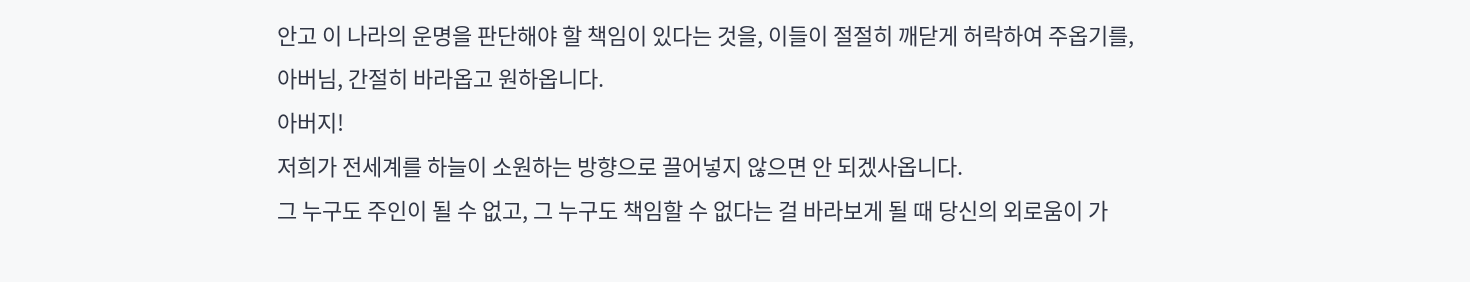안고 이 나라의 운명을 판단해야 할 책임이 있다는 것을, 이들이 절절히 깨닫게 허락하여 주옵기를,
아버님, 간절히 바라옵고 원하옵니다.
아버지!
저희가 전세계를 하늘이 소원하는 방향으로 끌어넣지 않으면 안 되겠사옵니다.
그 누구도 주인이 될 수 없고, 그 누구도 책임할 수 없다는 걸 바라보게 될 때 당신의 외로움이 가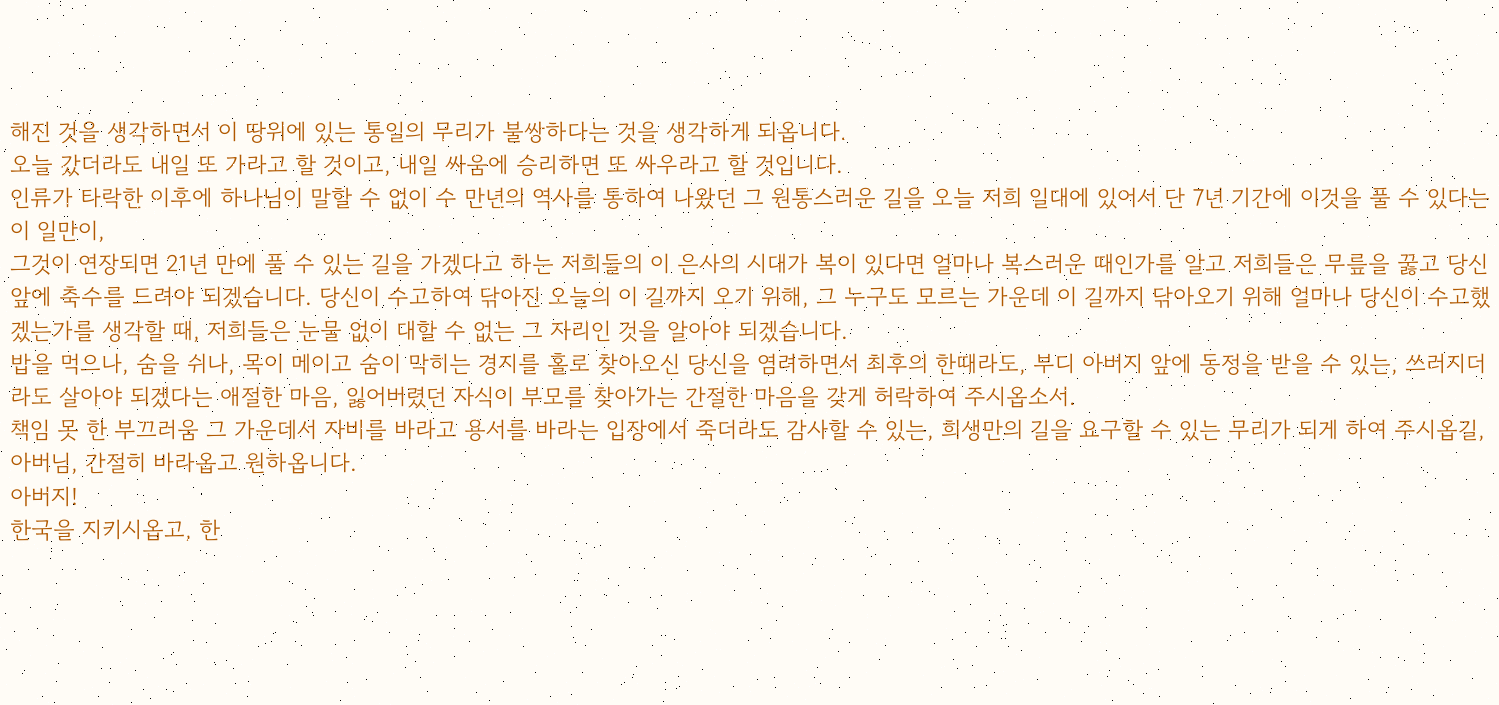해진 것을 생각하면서 이 땅위에 있는 통일의 무리가 불쌍하다는 것을 생각하게 되옵니다.
오늘 갔더라도 내일 또 가라고 할 것이고, 내일 싸움에 승리하면 또 싸우라고 할 것입니다.
인류가 타락한 이후에 하나님이 말할 수 없이 수 만년의 역사를 통하여 나왔던 그 원통스러운 길을 오늘 저희 일대에 있어서 단 7년 기간에 이것을 풀 수 있다는 이 일만이,
그것이 연장되면 21년 만에 풀 수 있는 길을 가겠다고 하는 저희들의 이 은사의 시대가 복이 있다면 얼마나 복스러운 때인가를 알고 저희들은 무릎을 꿇고 당신 앞에 축수를 드려야 되겠습니다. 당신이 수고하여 닦아진 오늘의 이 길까지 오기 위해, 그 누구도 모르는 가운데 이 길까지 닦아오기 위해 얼마나 당신이 수고했겠는가를 생각할 때, 저희들은 눈물 없이 대할 수 없는 그 자리인 것을 알아야 되겠습니다.
밥을 먹으나, 숨을 쉬나, 목이 메이고 숨이 막히는 경지를 홀로 찾아오신 당신을 염려하면서 최후의 한때라도, 부디 아버지 앞에 동정을 받을 수 있는, 쓰러지더라도 살아야 되겠다는 애절한 마음, 잃어버렸던 자식이 부모를 찾아가는 간절한 마음을 갖게 허락하여 주시옵소서.
책임 못 한 부끄러움 그 가운데서 자비를 바라고 용서를 바라는 입장에서 죽더라도 감사할 수 있는, 희생만의 길을 요구할 수 있는 무리가 되게 하여 주시옵길,
아버님, 간절히 바라옵고 원하옵니다.
아버지!
한국을 지키시옵고, 한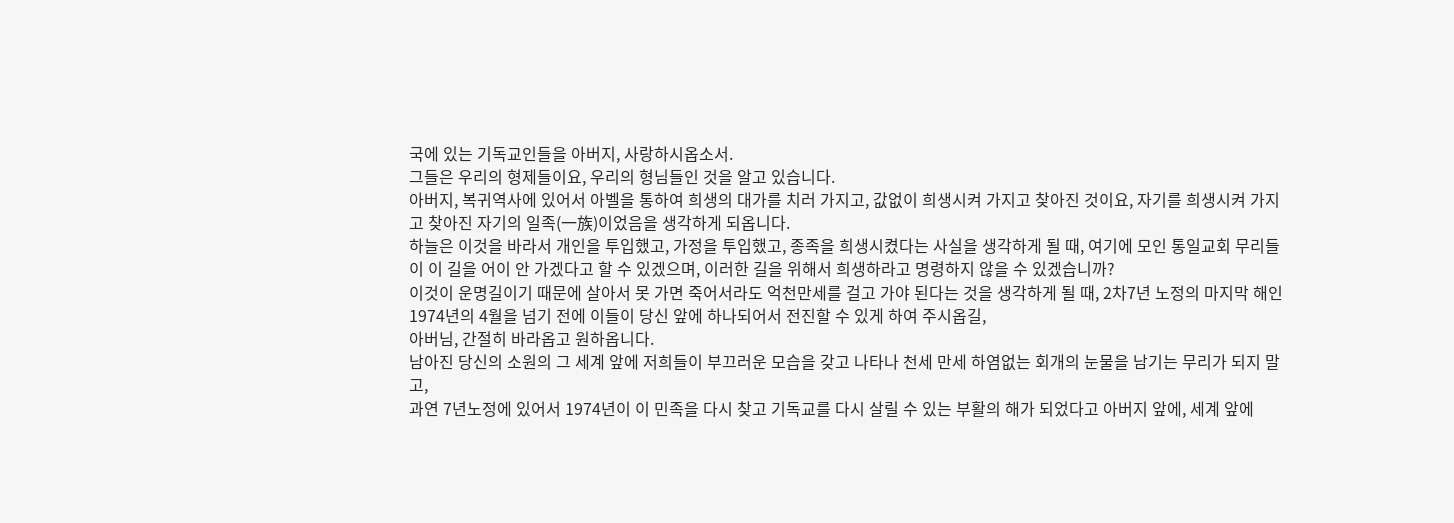국에 있는 기독교인들을 아버지, 사랑하시옵소서.
그들은 우리의 형제들이요, 우리의 형님들인 것을 알고 있습니다.
아버지, 복귀역사에 있어서 아벨을 통하여 희생의 대가를 치러 가지고, 값없이 희생시켜 가지고 찾아진 것이요, 자기를 희생시켜 가지고 찾아진 자기의 일족(一族)이었음을 생각하게 되옵니다.
하늘은 이것을 바라서 개인을 투입했고, 가정을 투입했고, 종족을 희생시켰다는 사실을 생각하게 될 때, 여기에 모인 통일교회 무리들이 이 길을 어이 안 가겠다고 할 수 있겠으며, 이러한 길을 위해서 희생하라고 명령하지 않을 수 있겠습니까?
이것이 운명길이기 때문에 살아서 못 가면 죽어서라도 억천만세를 걸고 가야 된다는 것을 생각하게 될 때, 2차7년 노정의 마지막 해인 1974년의 4월을 넘기 전에 이들이 당신 앞에 하나되어서 전진할 수 있게 하여 주시옵길,
아버님, 간절히 바라옵고 원하옵니다.
남아진 당신의 소원의 그 세계 앞에 저희들이 부끄러운 모습을 갖고 나타나 천세 만세 하염없는 회개의 눈물을 남기는 무리가 되지 말고,
과연 7년노정에 있어서 1974년이 이 민족을 다시 찾고 기독교를 다시 살릴 수 있는 부활의 해가 되었다고 아버지 앞에, 세계 앞에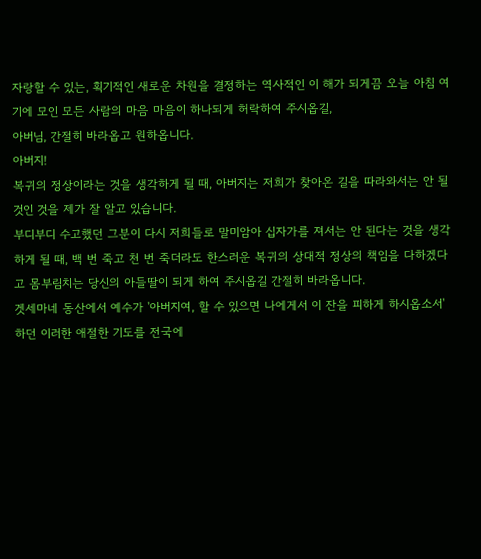자랑할 수 있는, 획기적인 새로운 차원을 결정하는 역사적인 이 해가 되게끔 오늘 아침 여기에 모인 모든 사람의 마음 마음이 하나되게 허락하여 주시옵길,
아버님, 간절히 바라옵고 원하옵니다.
아버지!
복귀의 정상이라는 것을 생각하게 될 때, 아버지는 저희가 찾아온 길을 따라와서는 안 될 것인 것을 제가 잘 알고 있습니다.
부디부디 수고했던 그분이 다시 저희들로 말미암아 십자가를 져서는 안 된다는 것을 생각하게 될 때, 백 번 죽고 천 번 죽더라도 한스러운 복귀의 상대적 정상의 책임을 다하겠다고 몸부림치는 당신의 아들딸이 되게 하여 주시옵길 간절히 바라옵니다.
겟세마네 동산에서 예수가 '아버지여, 할 수 있으면 나에게서 이 잔을 피하게 하시옵소서' 하던 이러한 애절한 기도를 전국에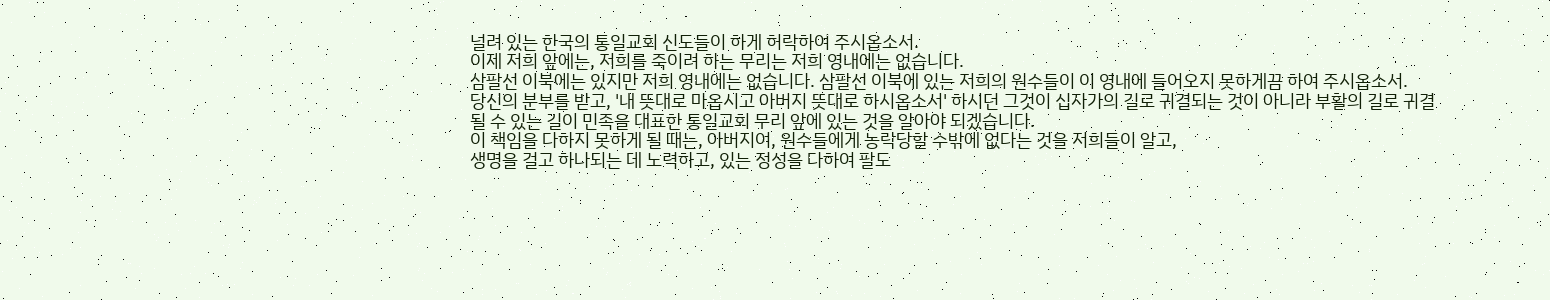널려 있는 한국의 통일교회 신도들이 하게 허락하여 주시옵소서.
이제 저희 앞에는, 저희를 죽이려 하는 무리는 저희 영내에는 없습니다.
삼팔선 이북에는 있지만 저희 영내에는 없습니다. 삼팔선 이북에 있는 저희의 원수들이 이 영내에 들어오지 못하게끔 하여 주시옵소서.
당신의 분부를 받고, '내 뜻대로 마옵시고 아버지 뜻대로 하시옵소서' 하시던 그것이 십자가의 길로 귀결되는 것이 아니라 부활의 길로 귀결될 수 있는 길이 민족을 대표한 통일교회 무리 앞에 있는 것을 알아야 되겠습니다.
이 책임을 다하지 못하게 될 때는, 아버지여, 원수들에게 농락당할 수밖에 없다는 것을 저희들이 알고,
생명을 걸고 하나되는 데 노력하고, 있는 정성을 다하여 팔도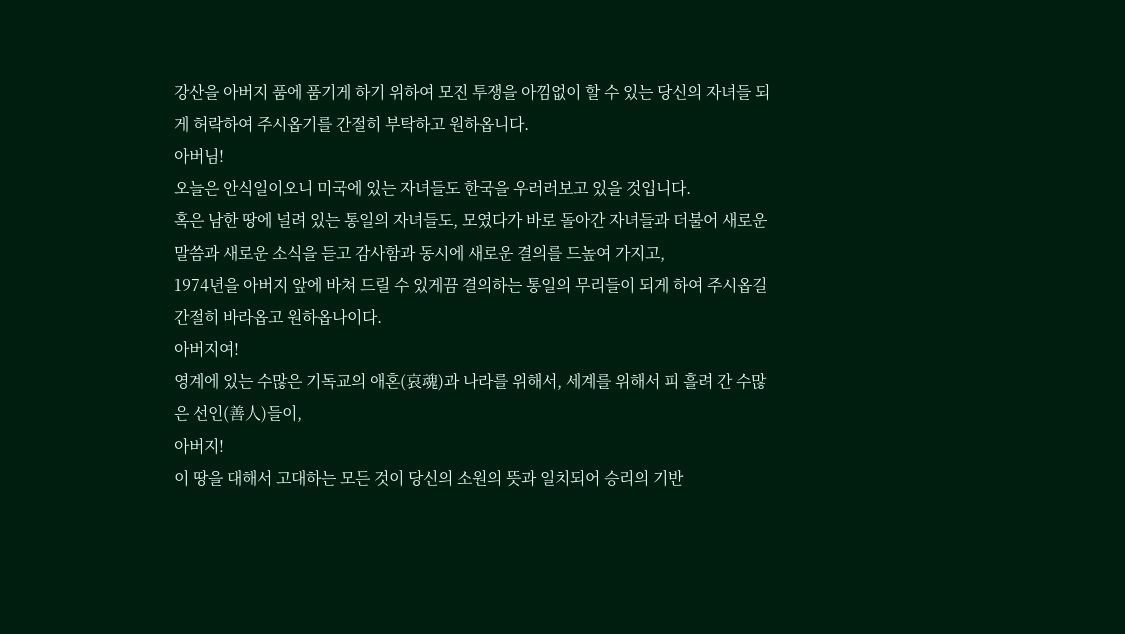강산을 아버지 품에 품기게 하기 위하여 모진 투쟁을 아낌없이 할 수 있는 당신의 자녀들 되게 허락하여 주시옵기를 간절히 부탁하고 원하옵니다.
아버님!
오늘은 안식일이오니 미국에 있는 자녀들도 한국을 우러러보고 있을 것입니다.
혹은 남한 땅에 널려 있는 통일의 자녀들도, 모였다가 바로 돌아간 자녀들과 더불어 새로운 말씀과 새로운 소식을 듣고 감사함과 동시에 새로운 결의를 드높여 가지고,
1974년을 아버지 앞에 바쳐 드릴 수 있게끔 결의하는 통일의 무리들이 되게 하여 주시옵길 간절히 바라옵고 원하옵나이다.
아버지여!
영계에 있는 수많은 기독교의 애혼(哀魂)과 나라를 위해서, 세계를 위해서 피 흘려 간 수많은 선인(善人)들이,
아버지!
이 땅을 대해서 고대하는 모든 것이 당신의 소원의 뜻과 일치되어 승리의 기반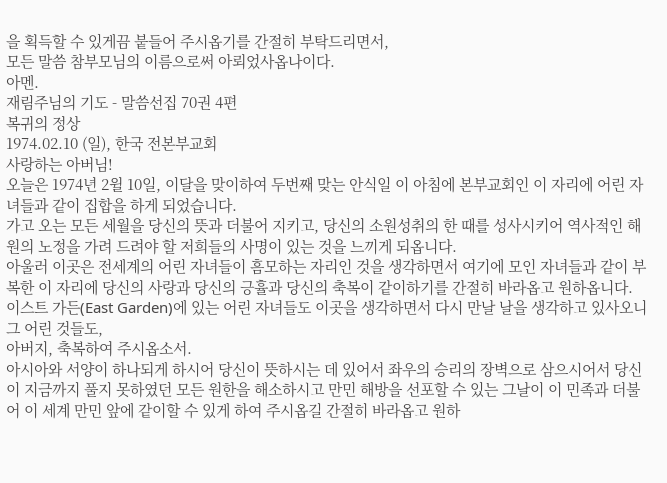을 획득할 수 있게끔 붙들어 주시옵기를 간절히 부탁드리면서,
모든 말씀 참부모님의 이름으로써 아뢰었사옵나이다.
아멘.
재림주님의 기도 - 말씀선집 70권 4편
복귀의 정상
1974.02.10 (일), 한국 전본부교회
사랑하는 아버님!
오늘은 1974년 2윌 10일, 이달을 맞이하여 두번째 맞는 안식일 이 아침에 본부교회인 이 자리에 어린 자녀들과 같이 집합을 하게 되었습니다.
가고 오는 모든 세월을 당신의 뜻과 더불어 지키고, 당신의 소원성취의 한 때를 성사시키어 역사적인 해원의 노정을 가려 드려야 할 저희들의 사명이 있는 것을 느끼게 되옵니다.
아울러 이곳은 전세계의 어린 자녀들이 흠모하는 자리인 것을 생각하면서 여기에 모인 자녀들과 같이 부복한 이 자리에 당신의 사랑과 당신의 긍휼과 당신의 축복이 같이하기를 간절히 바라옵고 원하옵니다.
이스트 가든(East Garden)에 있는 어린 자녀들도 이곳을 생각하면서 다시 만날 날을 생각하고 있사오니 그 어린 것들도,
아버지, 축복하여 주시옵소서.
아시아와 서양이 하나되게 하시어 당신이 뜻하시는 데 있어서 좌우의 승리의 장벽으로 삼으시어서 당신이 지금까지 풀지 못하였던 모든 원한을 해소하시고 만민 해방을 선포할 수 있는 그날이 이 민족과 더불어 이 세계 만민 앞에 같이할 수 있게 하여 주시옵길 간절히 바라옵고 원하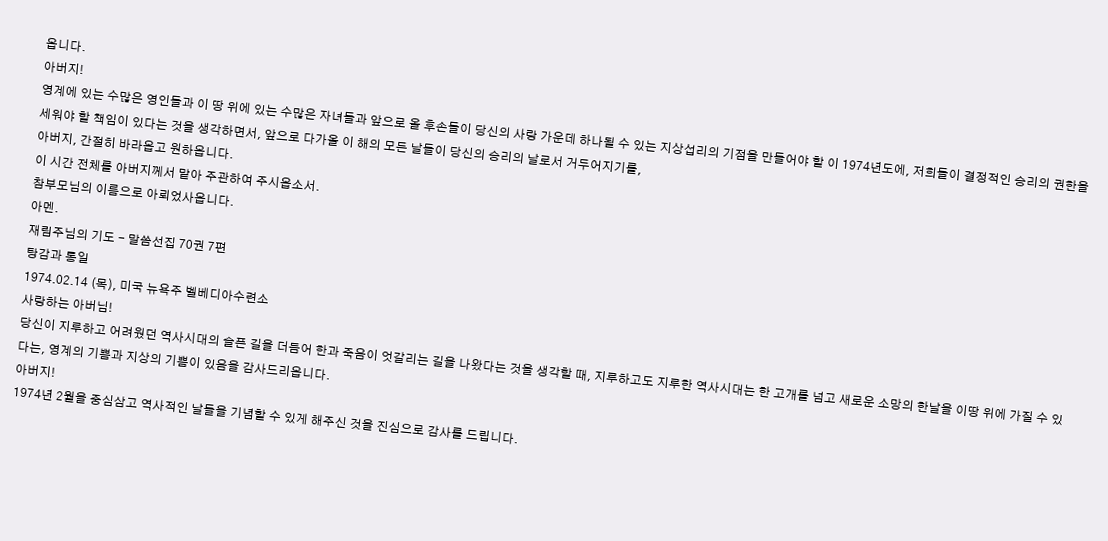옵니다.
아버지!
영계에 있는 수많은 영인들과 이 땅 위에 있는 수많은 자녀들과 앞으로 올 후손들이 당신의 사랑 가운데 하나될 수 있는 지상섭리의 기점을 만들어야 할 이 1974년도에, 저희들이 결정적인 승리의 권한을 세워야 할 책임이 있다는 것을 생각하면서, 앞으로 다가올 이 해의 모든 날들이 당신의 승리의 날로서 거두어지기를,
아버지, 간절히 바라옵고 원하옵니다.
이 시간 전체를 아버지께서 맡아 주관하여 주시옵소서.
참부모님의 이름으로 아뢰었사옵니다.
아멘.
재림주님의 기도 - 말씀선집 70권 7편
탕감과 통일
1974.02.14 (목), 미국 뉴욕주 벨베디아수련소
사랑하는 아버님!
당신이 지루하고 어려웠던 역사시대의 슬픈 길을 더듬어 한과 죽음이 엇갈리는 길을 나왔다는 것을 생각할 때, 지루하고도 지루한 역사시대는 한 고개를 넘고 새로운 소망의 한날을 이땅 위에 가질 수 있다는, 영계의 기쁨과 지상의 기쁨이 있음을 감사드리옵니다.
아버지!
1974년 2월을 중심삼고 역사적인 날들을 기념할 수 있게 해주신 것을 진심으로 감사를 드립니다.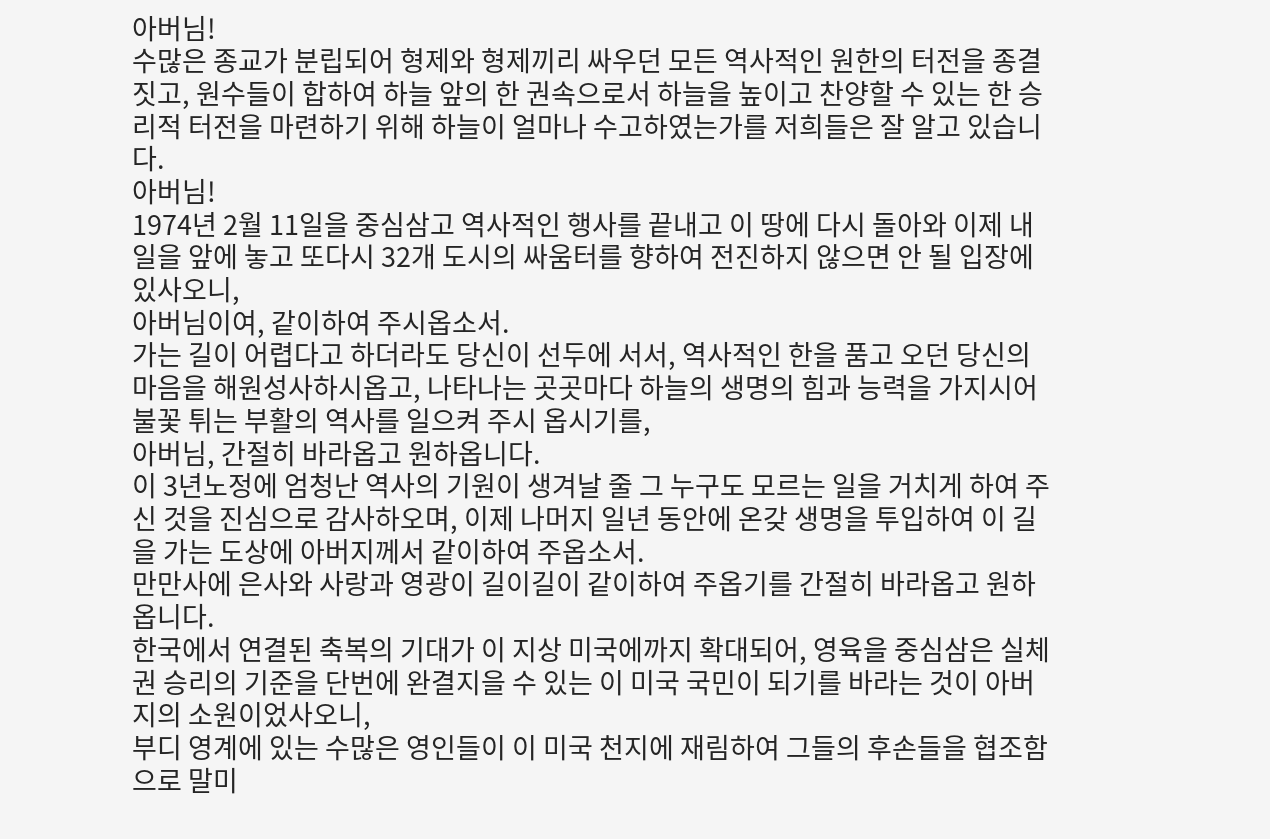아버님!
수많은 종교가 분립되어 형제와 형제끼리 싸우던 모든 역사적인 원한의 터전을 종결짓고, 원수들이 합하여 하늘 앞의 한 권속으로서 하늘을 높이고 찬양할 수 있는 한 승리적 터전을 마련하기 위해 하늘이 얼마나 수고하였는가를 저희들은 잘 알고 있습니다.
아버님!
1974년 2월 11일을 중심삼고 역사적인 행사를 끝내고 이 땅에 다시 돌아와 이제 내일을 앞에 놓고 또다시 32개 도시의 싸움터를 향하여 전진하지 않으면 안 될 입장에 있사오니,
아버님이여, 같이하여 주시옵소서.
가는 길이 어렵다고 하더라도 당신이 선두에 서서, 역사적인 한을 품고 오던 당신의 마음을 해원성사하시옵고, 나타나는 곳곳마다 하늘의 생명의 힘과 능력을 가지시어 불꽃 튀는 부활의 역사를 일으켜 주시 옵시기를,
아버님, 간절히 바라옵고 원하옵니다.
이 3년노정에 엄청난 역사의 기원이 생겨날 줄 그 누구도 모르는 일을 거치게 하여 주신 것을 진심으로 감사하오며, 이제 나머지 일년 동안에 온갖 생명을 투입하여 이 길을 가는 도상에 아버지께서 같이하여 주옵소서.
만만사에 은사와 사랑과 영광이 길이길이 같이하여 주옵기를 간절히 바라옵고 원하옵니다.
한국에서 연결된 축복의 기대가 이 지상 미국에까지 확대되어, 영육을 중심삼은 실체권 승리의 기준을 단번에 완결지을 수 있는 이 미국 국민이 되기를 바라는 것이 아버지의 소원이었사오니,
부디 영계에 있는 수많은 영인들이 이 미국 천지에 재림하여 그들의 후손들을 협조함으로 말미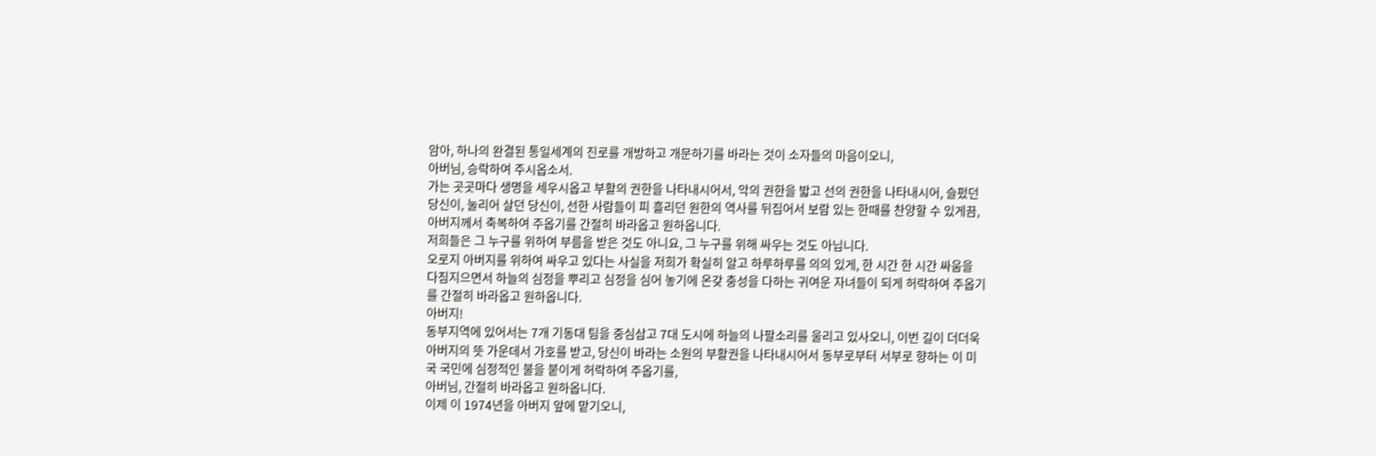암아, 하나의 완결된 통일세계의 진로를 개방하고 개문하기를 바라는 것이 소자들의 마음이오니,
아버님, 승락하여 주시옵소서.
가는 곳곳마다 생명을 세우시옵고 부활의 권한을 나타내시어서, 악의 권한을 밟고 선의 권한을 나타내시어, 슬펐던 당신이, 눌리어 살던 당신이, 선한 사람들이 피 흘리던 원한의 역사를 뒤집어서 보람 있는 한때를 찬양할 수 있게끔,
아버지께서 축복하여 주옵기를 간절히 바라옵고 원하옵니다.
저희들은 그 누구를 위하여 부름을 받은 것도 아니요, 그 누구를 위해 싸우는 것도 아닙니다.
오로지 아버지를 위하여 싸우고 있다는 사실을 저희가 확실히 알고 하루하루를 의의 있게, 한 시간 한 시간 싸움을 다짐지으면서 하늘의 심정을 뿌리고 심정을 심어 놓기에 온갖 충성을 다하는 귀여운 자녀들이 되게 허락하여 주옵기를 간절히 바라옵고 원하옵니다.
아버지!
동부지역에 있어서는 7개 기동대 팀을 중심삼고 7대 도시에 하늘의 나팔소리를 울리고 있사오니, 이번 길이 더더욱 아버지의 뜻 가운데서 가호를 받고, 당신이 바라는 소원의 부활권을 나타내시어서 동부로부터 서부로 향하는 이 미국 국민에 심정적인 불을 붙이게 허락하여 주옵기를,
아버님, 간절히 바라옵고 원하옵니다.
이제 이 1974년을 아버지 앞에 맡기오니,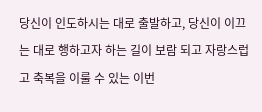당신이 인도하시는 대로 출발하고, 당신이 이끄는 대로 행하고자 하는 길이 보람 되고 자랑스럽고 축복을 이룰 수 있는 이번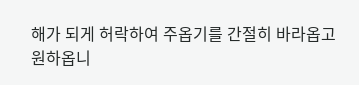해가 되게 허락하여 주옵기를 간절히 바라옵고 원하옵니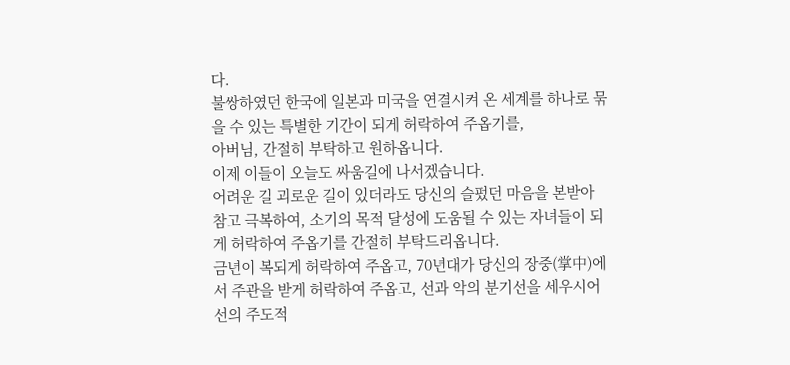다.
불쌍하였던 한국에 일본과 미국을 연결시켜 온 세계를 하나로 묶을 수 있는 특별한 기간이 되게 허락하여 주옵기를,
아버님, 간절히 부탁하고 원하옵니다.
이제 이들이 오늘도 싸움길에 나서겠습니다.
어려운 길 괴로운 길이 있더라도 당신의 슬펐던 마음을 본받아 참고 극복하여, 소기의 목적 달성에 도움될 수 있는 자녀들이 되게 허락하여 주옵기를 간절히 부탁드리옵니다.
금년이 복되게 허락하여 주옵고, 70년대가 당신의 장중(掌中)에서 주관을 받게 허락하여 주옵고, 선과 악의 분기선을 세우시어 선의 주도적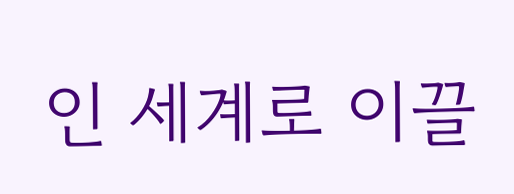인 세계로 이끌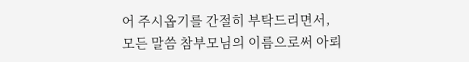어 주시옵기를 간절히 부탁드리면서,
모든 말씀 참부모님의 이름으로써 아뢰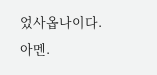었사옵나이다.
아멘.